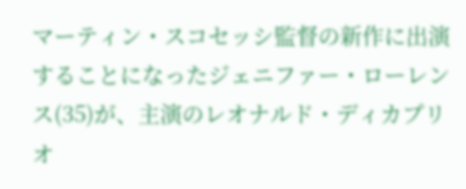マーティン・スコセッシ監督の新作に出演することになったジェニファー・ローレンス(35)が、主演のレオナルド・ディカプリオ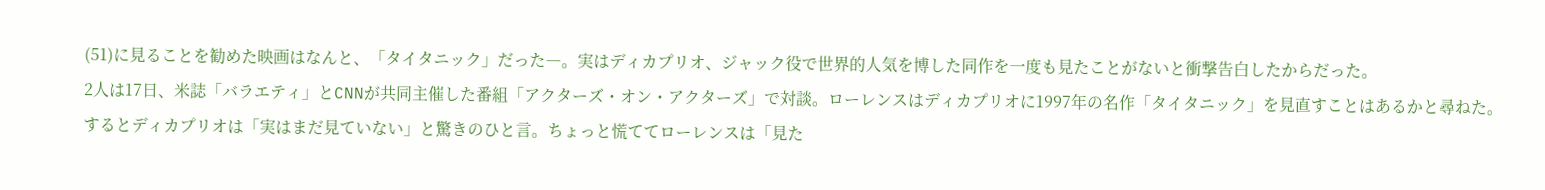(51)に見ることを勧めた映画はなんと、「タイタニック」だった―。実はディカプリオ、ジャック役で世界的人気を博した同作を一度も見たことがないと衝撃告白したからだった。
2人は17日、米誌「バラエティ」とCNNが共同主催した番組「アクターズ・オン・アクターズ」で対談。ローレンスはディカプリオに1997年の名作「タイタニック」を見直すことはあるかと尋ねた。
するとディカプリオは「実はまだ見ていない」と驚きのひと言。ちょっと慌ててローレンスは「見た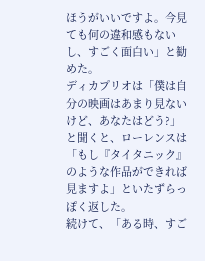ほうがいいですよ。今見ても何の違和感もないし、すごく面白い」と勧めた。
ディカプリオは「僕は自分の映画はあまり見ないけど、あなたはどう?」と聞くと、ローレンスは「もし『タイタニック』のような作品ができれば見ますよ」といたずらっぽく返した。
続けて、「ある時、すご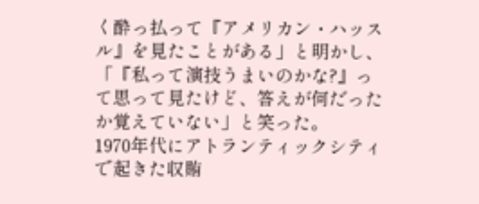く酔っ払って『アメリカン・ハッスル』を見たことがある」と明かし、「『私って演技うまいのかな?』って思って見たけど、答えが何だったか覚えていない」と笑った。
1970年代にアトランティックシティで起きた収賄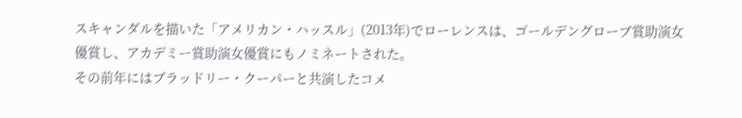スキャンダルを描いた「アメリカン・ハッスル」(2013年)でローレンスは、ゴールデングローブ賞助演女優賞し、アカデミー賞助演女優賞にもノミネートされた。
その前年にはブラッドリー・クーパーと共演したコメ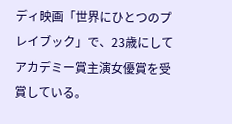ディ映画「世界にひとつのプレイブック」で、23歳にしてアカデミー賞主演女優賞を受賞している。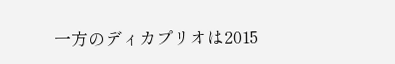一方のディカプリオは2015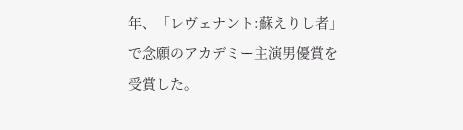年、「レヴェナント:蘇えりし者」で念願のアカデミー主演男優賞を受賞した。